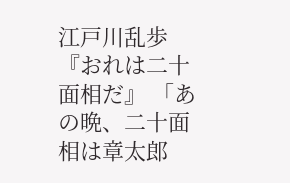江戸川乱歩 『おれは二十面相だ』 「あの晩、二十面相は章太郎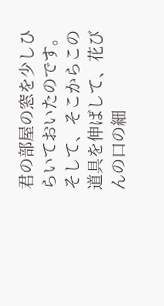君の部屋の窓を少しひらいておいたのです。 そして、そこからこの道具を伸ばして、花びんの口の細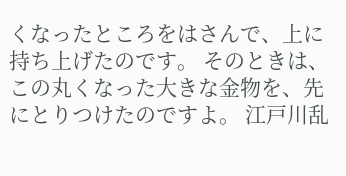くなったところをはさんで、上に持ち上げたのです。 そのときは、この丸くなった大きな金物を、先にとりつけたのですよ。 江戸川乱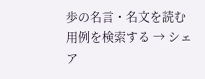歩の名言・名文を読む 用例を検索する → シェア